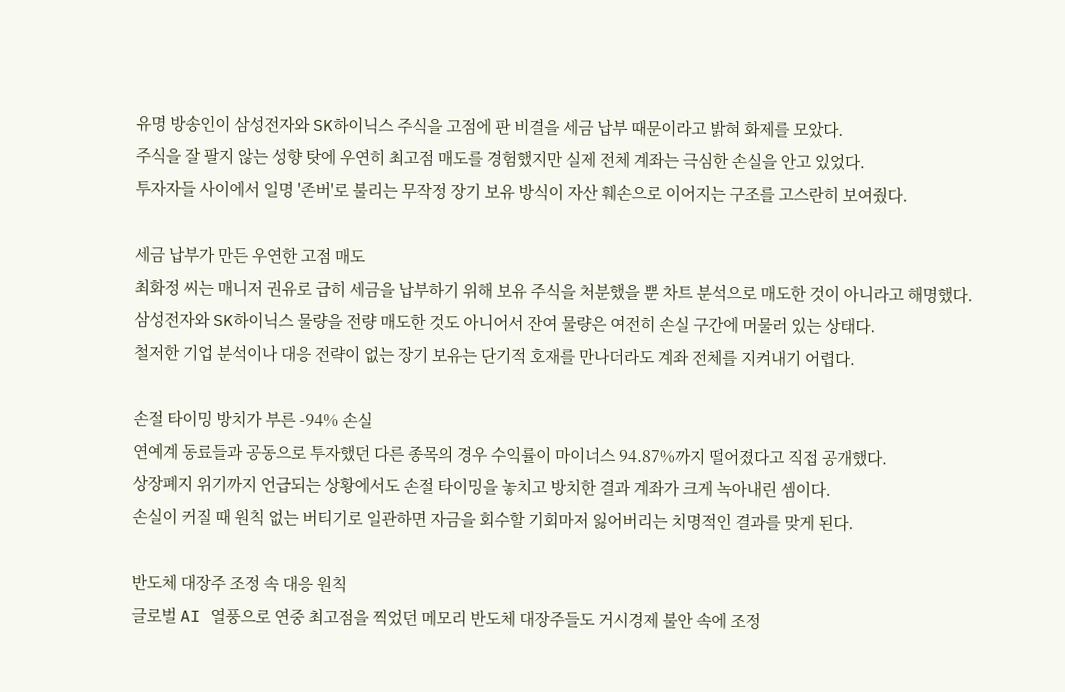유명 방송인이 삼성전자와 SK하이닉스 주식을 고점에 판 비결을 세금 납부 때문이라고 밝혀 화제를 모았다.
주식을 잘 팔지 않는 성향 탓에 우연히 최고점 매도를 경험했지만 실제 전체 계좌는 극심한 손실을 안고 있었다.
투자자들 사이에서 일명 '존버'로 불리는 무작정 장기 보유 방식이 자산 훼손으로 이어지는 구조를 고스란히 보여줬다.

세금 납부가 만든 우연한 고점 매도
최화정 씨는 매니저 권유로 급히 세금을 납부하기 위해 보유 주식을 처분했을 뿐 차트 분석으로 매도한 것이 아니라고 해명했다.
삼성전자와 SK하이닉스 물량을 전량 매도한 것도 아니어서 잔여 물량은 여전히 손실 구간에 머물러 있는 상태다.
철저한 기업 분석이나 대응 전략이 없는 장기 보유는 단기적 호재를 만나더라도 계좌 전체를 지켜내기 어렵다.

손절 타이밍 방치가 부른 -94% 손실
연예계 동료들과 공동으로 투자했던 다른 종목의 경우 수익률이 마이너스 94.87%까지 떨어졌다고 직접 공개했다.
상장폐지 위기까지 언급되는 상황에서도 손절 타이밍을 놓치고 방치한 결과 계좌가 크게 녹아내린 셈이다.
손실이 커질 때 원칙 없는 버티기로 일관하면 자금을 회수할 기회마저 잃어버리는 치명적인 결과를 맞게 된다.

반도체 대장주 조정 속 대응 원칙
글로벌 AI 열풍으로 연중 최고점을 찍었던 메모리 반도체 대장주들도 거시경제 불안 속에 조정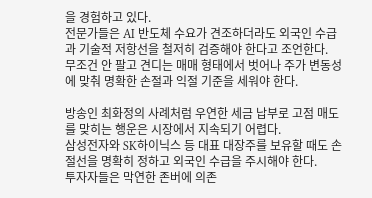을 경험하고 있다.
전문가들은 AI 반도체 수요가 견조하더라도 외국인 수급과 기술적 저항선을 철저히 검증해야 한다고 조언한다.
무조건 안 팔고 견디는 매매 형태에서 벗어나 주가 변동성에 맞춰 명확한 손절과 익절 기준을 세워야 한다.

방송인 최화정의 사례처럼 우연한 세금 납부로 고점 매도를 맞히는 행운은 시장에서 지속되기 어렵다.
삼성전자와 SK하이닉스 등 대표 대장주를 보유할 때도 손절선을 명확히 정하고 외국인 수급을 주시해야 한다.
투자자들은 막연한 존버에 의존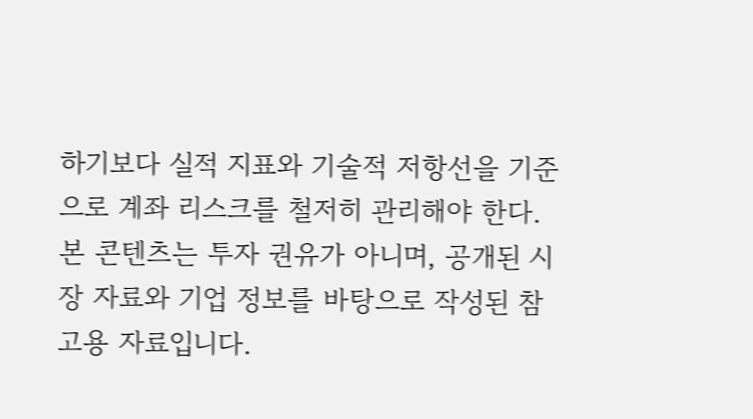하기보다 실적 지표와 기술적 저항선을 기준으로 계좌 리스크를 철저히 관리해야 한다.
본 콘텐츠는 투자 권유가 아니며, 공개된 시장 자료와 기업 정보를 바탕으로 작성된 참고용 자료입니다.